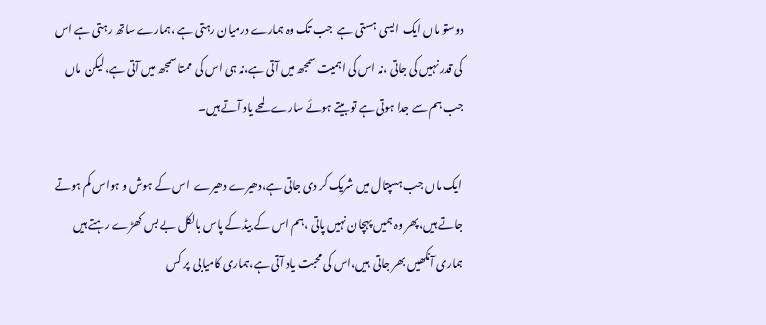دوستو ماں ایک  ایسی ہستی ہے  جب تک وہ ہمارے درمیان رہتی ہے ،ہمارے ساتھ رہتی ہے اس کی قدر نہیں کی جاتی ،نہ اس کی اہمیت سمجھ میں آتی ہے،نہ ہی اس کی  ممتا سمجھ میں آتی ہے،لیکن  ماں جب ہم سے جدا ہوتی ہے تو بیتے ہوئے سارے لمحے یاد آتے ہیں۔

 ایک ماں جب ہسپتال میں شریک کر دی جاتی ہے،دھیرے دھیرے  اس کے ہوش و ہواس کم ہوتے جاتے ہیں،پھر وہ ہمیں پہچان نہیں پاتی ،ہم اس کے بیڈ کے پاس بالکل بے بس کھڑے رہتے ہیں ہماری آنکھیں بھر جاتی  ہیں،اس کی محبت یاد آتی ہے،ہماری کامیابی  پر کس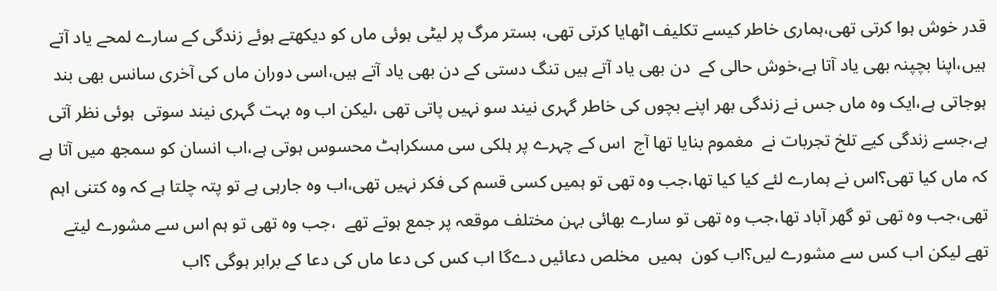قدر خوش ہوا کرتی تھی،ہماری خاطر کیسے تکلیف اٹھایا کرتی تھی، بستر مرگ پر لیٹی ہوئی ماں کو دیکھتے ہوئے زندگی کے سارے لمحے یاد آتے ہیں،اپنا بچپنہ بھی یاد آتا ہے،خوش حالی کے  دن بھی یاد آتے ہیں تنگ دستی کے دن بھی یاد آتے ہیں،اسی دوران ماں کی آخری سانس بھی بند ہوجاتی ہے،ایک وہ ماں جس نے زندگی بھر اپنے بچوں کی خاطر گہری نیند سو نہیں پاتی تھی ،لیکن اب وہ بہت گہری نیند سوتی  ہوئی نظر آتی ہے،جسے زندگی کیے تلخ تجربات نے  مغموم بنایا تھا آج  اس کے چہرے پر ہلکی سی مسکراہٹ محسوس ہوتی ہے،اب انسان کو سمجھ میں آتا ہے کہ ماں کیا تھی؟اس نے ہمارے لئے کیا کیا تھا،جب وہ تھی تو ہمیں کسی قسم کی فکر نہیں تھی،اب وہ جارہی ہے تو پتہ چلتا ہے کہ وہ کتنی اہم تھی،جب وہ تھی تو گھر آباد تھا،جب وہ تھی تو سارے بھائی بہن مختلف موقعہ پر جمع ہوتے تھے  ،جب وہ تھی تو ہم اس سے مشورے لیتے تھے لیکن اب کس سے مشورے لیں؟اب کون  ہمیں  مخلص دعائیں دےگا اب کس کی دعا ماں کی دعا کے برابر ہوگی ؟اب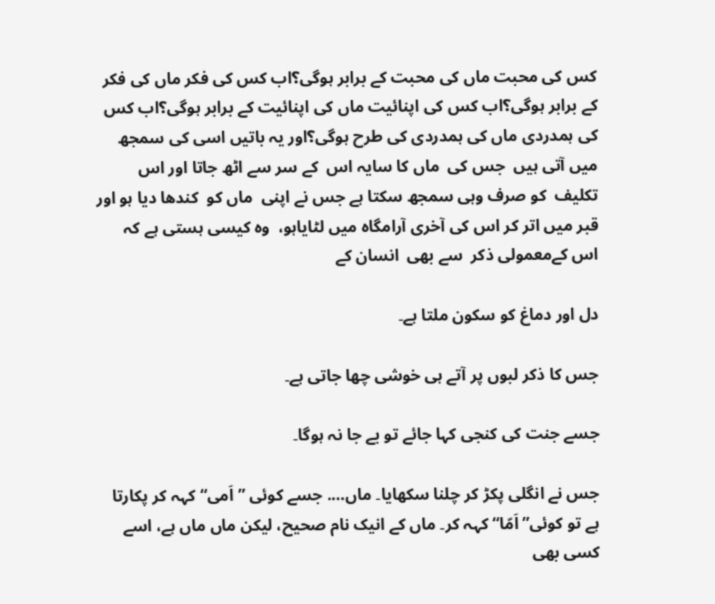کس کی محبت ماں کی محبت کے برابر ہوگی؟اب کس کی فکر ماں کی فکر کے برابر ہوگی؟اب کس کی اپنائیت ماں کی اپنائیت کے برابر ہوگی؟اب کس کی ہمدردی ماں کی ہمدردی کی طرح ہوگی؟اور یہ باتیں اسی کی سمجھ میں آتی ہیں  جس کی  ماں کا سایہ اس  کے سر سے اٹھ جاتا اور اس تکلیف  کو صرف وہی سمجھ سکتا ہے جس نے اپنی  ماں کو  کندھا دیا ہو اور قبر میں اتر کر اس کی آخری آرامگاہ میں لٹایاہو،  وہ کیسی ہستی ہے کہ اس کےمعمولی ذکر  سے بھی  انسان کے

دل اور دماغ کو سکون ملتا ہے۔

جس کا ذکر لبوں پر آتے ہی خوشی چھا جاتی ہے۔

جسے جنت کی کنجی کہا جائے تو بے جا نہ ہوگا۔

جس نے انگلی پکڑ کر چلنا سکھایا۔ ماں…. جسے کوئی ”اَمی“ کہہ کر پکارتا ہے تو کوئی” اَمّا“ کہہ کر۔ ماں کے انیک نام صحیح، لیکن ماں ماں ہے، اسے کسی بھی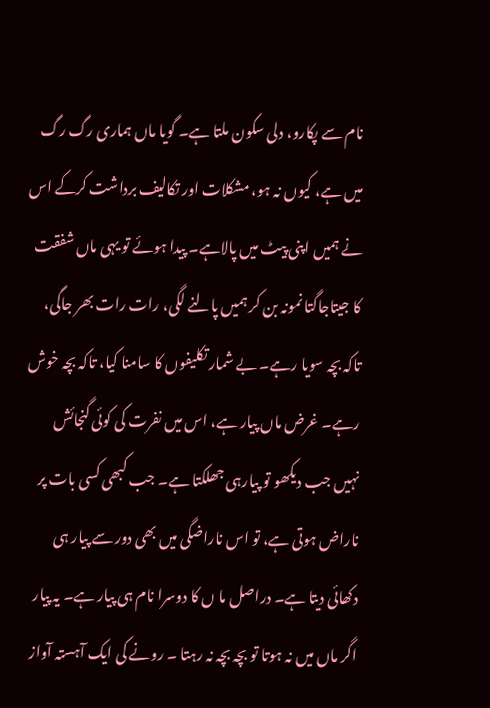نام سے پکارو، دلی سکون ملتا ہے۔ گویا ماں ہماری رگ رگ میں ہے، کیوں نہ ہو، مشکلات اور تکالیف برداشت کرکے اس نے ہمیں اپنی پیٹ میں پالاہے۔ پیدا ہوئے تو یہی ماں شفقت کا جیتاجاگتا نمونہ بن کر ہمیں پالنے لگی، رات رات بھر جاگی، تاکہ بچہ سویا رہے۔ بے شمار تکلیفوں کا سامنا کیا، تاکہ بچہ خوش رہے۔ غرض ماں پیار ہے، اس میں نفرت کی کوئی گنجائش نہیں جب دیکھو تو پیارہی جھلکتا ہے۔ جب کبھی کسی بات پر ناراض ہوتی ہے، تو اس ناراضگی میں بھی دور سے پیار ہی دکھائی دیتا ہے۔ دراصل ما ں کا دوسرا نام ہی پیار ہے۔ یہ پیار اگر ماں میں نہ ہوتا تو بچہ بچہ نہ رہتا ۔ رونے کی ایک آہستہ آواز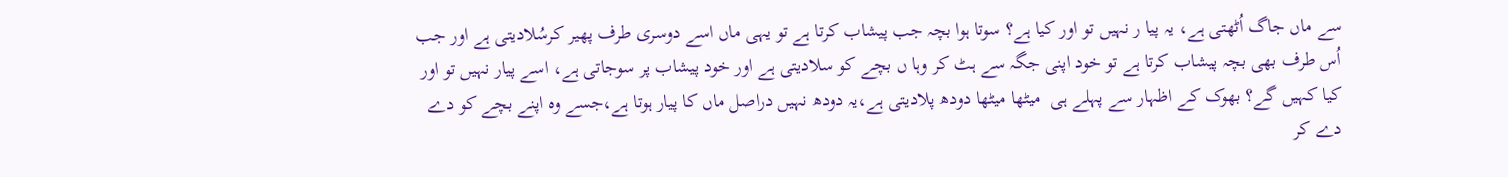سے ماں جاگ اُٹھتی ہے، یہ پیا ر نہیں تو اور کیا ہے؟ سوتا ہوا بچہ جب پیشاب کرتا ہے تو یہی ماں اسے دوسری طرف پھیر کرسُلادیتی ہے اور جب اُس طرف بھی بچہ پیشاب کرتا ہے تو خود اپنی جگہ سے ہٹ کر وہا ں بچے کو سلادیتی ہے اور خود پیشاب پر سوجاتی ہے، اسے پیار نہیں تو اور کیا کہیں گے؟ بھوک کے اظہار سے پہلے ہی  میٹھا میٹھا دودھ پلادیتی ہے،یہ دودھ نہیں دراصل ماں کا پیار ہوتا ہے،جسے وہ اپنے بچے کو دے دے کر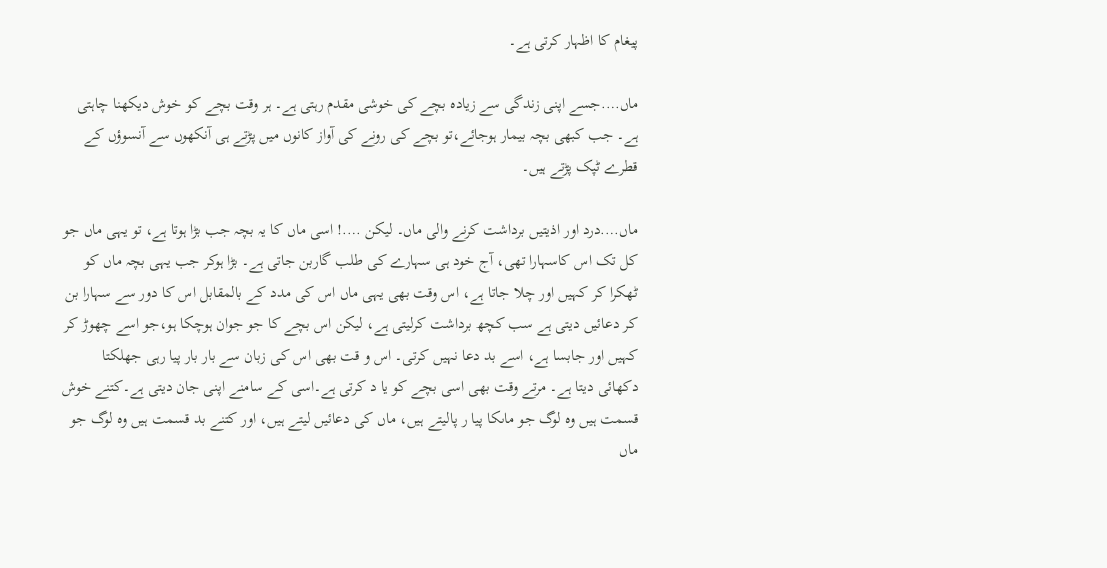پیغام کا اظہار کرتی ہے۔

ماں….جسے اپنی زندگی سے زیادہ بچے کی خوشی مقدم رہتی ہے۔ ہر وقت بچے کو خوش دیکھنا چاہتی ہے۔ جب کبھی بچہ بیمار ہوجائے،تو بچے کی رونے کی آواز کانوں میں پڑتے ہی آنکھوں سے آنسوؤں کے قطرے ٹپک پڑتے ہیں۔

ماں….درد اور اذیتیں برداشت کرنے والی ماں۔ لیکن ….! اسی ماں کا یہ بچہ جب بڑا ہوتا ہے، تو یہی ماں جو کل تک اس کاسہارا تھی، آج خود ہی سہارے کی طلب گاربن جاتی ہے۔ بڑا ہوکر جب یہی بچہ ماں کو ٹھکرا کر کہیں اور چلا جاتا ہے، اس وقت بھی یہی ماں اس کی مدد کے بالمقابل اس کا دور سے سہارا بن کر دعائیں دیتی ہے سب کچھ برداشت کرلیتی ہے، لیکن اس بچے کا جو جوان ہوچکا ہو،جو اسے چھوڑ کر کہیں اور جابسا ہے، اسے بد دعا نہیں کرتی۔ اس و قت بھی اس کی زبان سے بار بار پیا رہی جھلکتا دکھائی دیتا ہے۔ مرتے وقت بھی اسی بچے کو یا د کرتی ہے۔اسی کے سامنے اپنی جان دیتی ہے۔کتنے خوش قسمت ہیں وہ لوگ جو ماںکا پیا ر پالیتے ہیں، ماں کی دعائیں لیتے ہیں، اور کتنے بد قسمت ہیں وہ لوگ جو ماں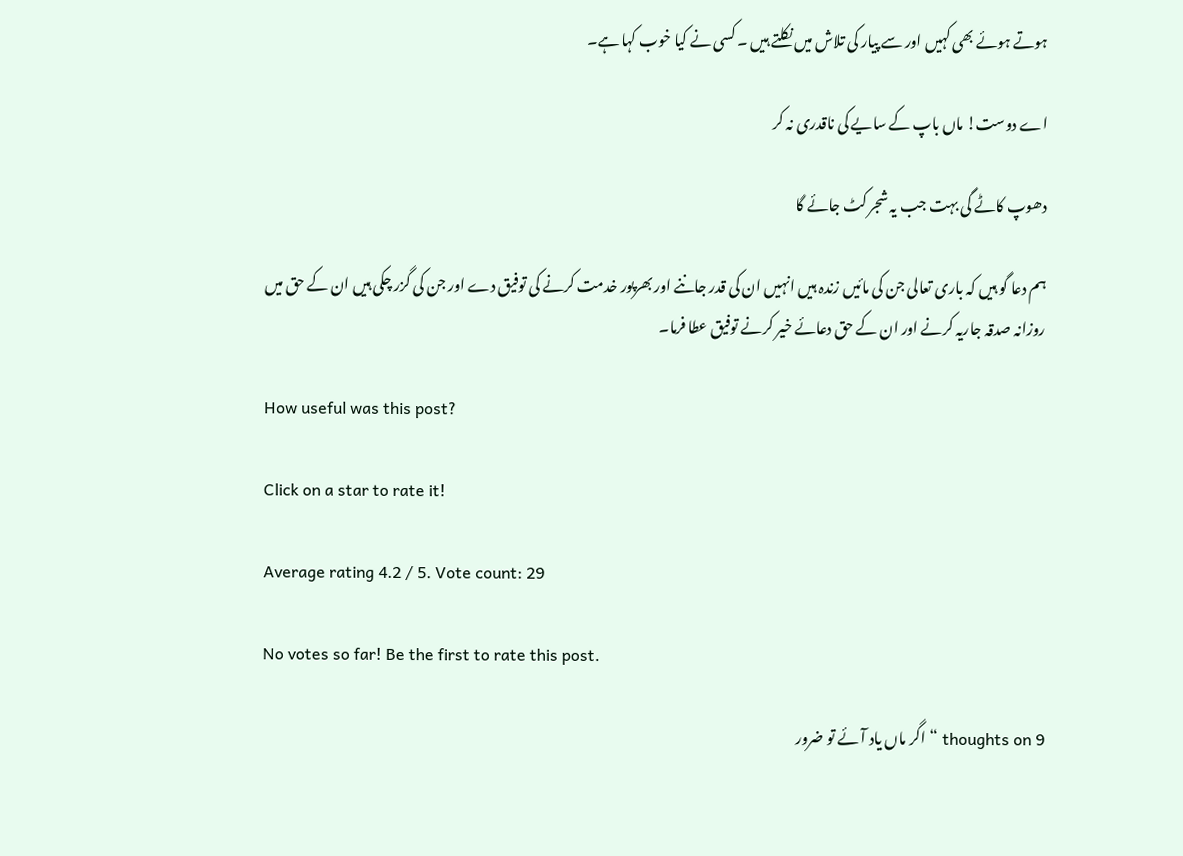ہوتے ہوئے بھی کہیں اور سے پیار کی تلاش میں نکلتے ہیں ۔ کسی نے کیا خوب کہا ہے۔

اے دوست! ماں باپ کے سایے کی ناقدری نہ کر

دھوپ کاٹے گی بہت جب یہ شجر کٹ جائے گا

ہم دعا گو ہیں کہ باری تعالی جن کی مائیں زندہ ہیں انہیں ان کی قدر جاننے اور بھرپور خدمت کرنے کی توفیق دے اور جن کی گزر چکی ہیں ان کے حق میں روزانہ صدقہ جاریہ کرنے اور ان کے حق دعائے خیر کرنے توفیق عطا فرما۔

How useful was this post?

Click on a star to rate it!

Average rating 4.2 / 5. Vote count: 29

No votes so far! Be the first to rate this post.

9 thoughts on “اگر ماں یاد آئے تو ضرور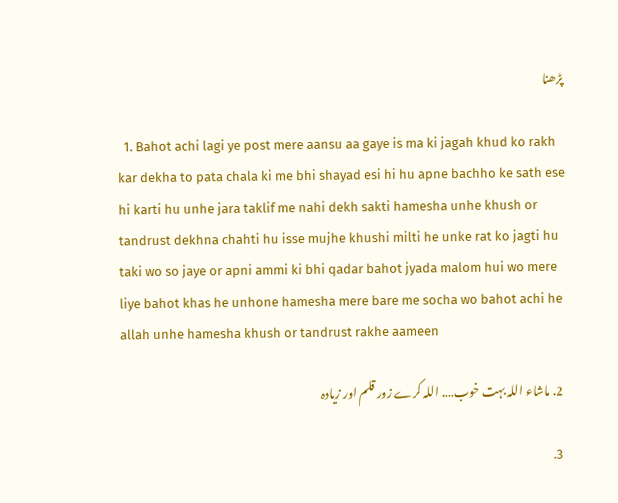پڑھنا

  1. Bahot achi lagi ye post mere aansu aa gaye is ma ki jagah khud ko rakh kar dekha to pata chala ki me bhi shayad esi hi hu apne bachho ke sath ese hi karti hu unhe jara taklif me nahi dekh sakti hamesha unhe khush or tandrust dekhna chahti hu isse mujhe khushi milti he unke rat ko jagti hu taki wo so jaye or apni ammi ki bhi qadar bahot jyada malom hui wo mere liye bahot khas he unhone hamesha mere bare me socha wo bahot achi he allah unhe hamesha khush or tandrust rakhe aameen

  2. ماشاء اللہ بہت خوب…. اللہ کرے زور قلم اور زیادہ

  3.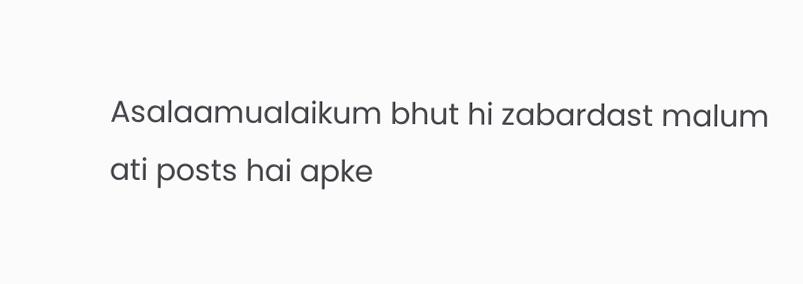Asalaamualaikum bhut hi zabardast malum ati posts hai apke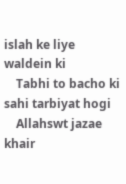islah ke liye waldein ki
    Tabhi to bacho ki sahi tarbiyat hogi
    Allahswt jazae khair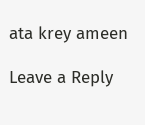ata krey ameen

Leave a Reply